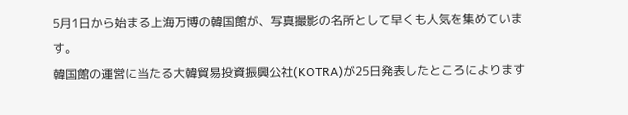5月1日から始まる上海万博の韓国館が、写真撮影の名所として早くも人気を集めています。
韓国館の運営に当たる大韓貿易投資振興公社(KOTRA)が25日発表したところによります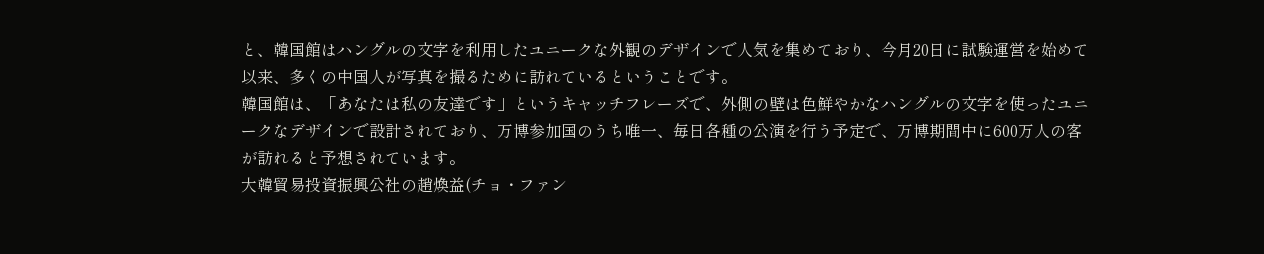と、韓国館はハングルの文字を利用したユニークな外観のデザインで人気を集めており、今月20日に試験運営を始めて以来、多くの中国人が写真を撮るために訪れているということです。
韓国館は、「あなたは私の友達です」というキャッチフレーズで、外側の壁は色鮮やかなハングルの文字を使ったユニークなデザインで設計されており、万博参加国のうち唯一、毎日各種の公演を行う予定で、万博期間中に600万人の客が訪れると予想されています。
大韓貿易投資振興公社の趙煥益(チョ・ファン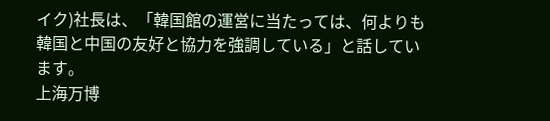イク)社長は、「韓国館の運営に当たっては、何よりも韓国と中国の友好と協力を強調している」と話しています。
上海万博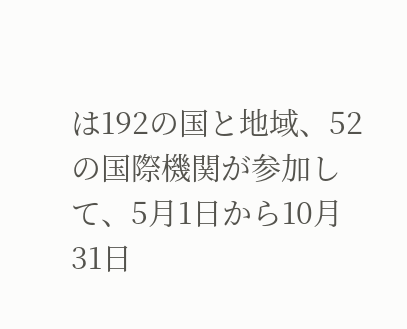は192の国と地域、52の国際機関が参加して、5月1日から10月31日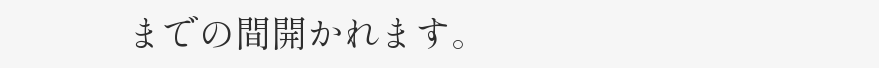までの間開かれます。